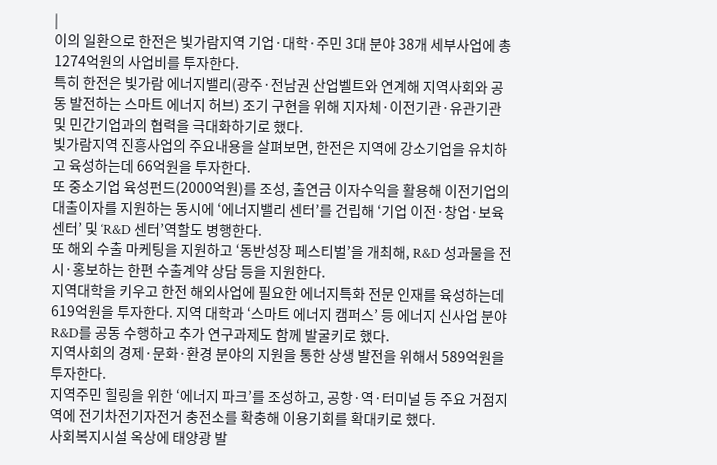|
이의 일환으로 한전은 빛가람지역 기업·대학·주민 3대 분야 38개 세부사업에 총 1274억원의 사업비를 투자한다.
특히 한전은 빛가람 에너지밸리(광주·전남권 산업벨트와 연계해 지역사회와 공동 발전하는 스마트 에너지 허브) 조기 구현을 위해 지자체·이전기관·유관기관 및 민간기업과의 협력을 극대화하기로 했다.
빛가람지역 진흥사업의 주요내용을 살펴보면, 한전은 지역에 강소기업을 유치하고 육성하는데 66억원을 투자한다.
또 중소기업 육성펀드(2000억원)를 조성, 출연금 이자수익을 활용해 이전기업의 대출이자를 지원하는 동시에 ‘에너지밸리 센터’를 건립해 ‘기업 이전·창업·보육센터’ 및 ‘R&D 센터’역할도 병행한다.
또 해외 수출 마케팅을 지원하고 ‘동반성장 페스티벌’을 개최해, R&D 성과물을 전시·홍보하는 한편 수출계약 상담 등을 지원한다.
지역대학을 키우고 한전 해외사업에 필요한 에너지특화 전문 인재를 육성하는데 619억원을 투자한다. 지역 대학과 ‘스마트 에너지 캠퍼스’ 등 에너지 신사업 분야 R&D를 공동 수행하고 추가 연구과제도 함께 발굴키로 했다.
지역사회의 경제·문화·환경 분야의 지원을 통한 상생 발전을 위해서 589억원을 투자한다.
지역주민 힐링을 위한 ‘에너지 파크’를 조성하고, 공항·역·터미널 등 주요 거점지역에 전기차전기자전거 충전소를 확충해 이용기회를 확대키로 했다.
사회복지시설 옥상에 태양광 발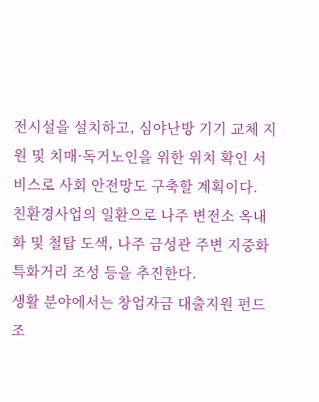전시설을 설치하고, 심야난방 기기 교체 지원 및 치매·독거노인을 위한 위치 확인 서비스로 사회 안전망도 구축할 계획이다.
친환경사업의 일환으로 나주 변전소 옥내화 및 철탑 도색, 나주 금성관 주변 지중화 특화거리 조성 등을 추진한다.
생활 분야에서는 창업자금 대출지원 펀드 조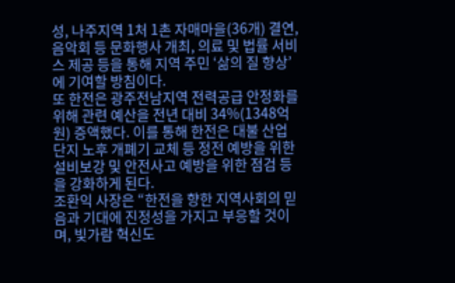성, 나주지역 1처 1촌 자매마을(36개) 결연, 음악회 등 문화행사 개최, 의료 및 법률 서비스 제공 등을 통해 지역 주민 ‘삶의 질 향상’에 기여할 방침이다.
또 한전은 광주전남지역 전력공급 안정화를 위해 관련 예산을 전년 대비 34%(1348억원) 증액했다. 이를 통해 한전은 대불 산업단지 노후 개폐기 교체 등 정전 예방을 위한 설비보강 및 안전사고 예방을 위한 점검 등을 강화하게 된다.
조환익 사장은 “한전을 향한 지역사회의 믿음과 기대에 진정성을 가지고 부응할 것이며, 빛가람 혁신도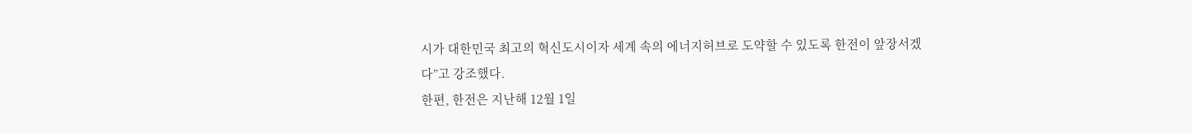시가 대한민국 최고의 혁신도시이자 세계 속의 에너지허브로 도약할 수 있도록 한전이 앞장서겠다”고 강조했다.
한편, 한전은 지난해 12월 1일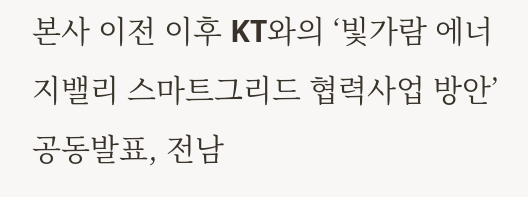본사 이전 이후 KT와의 ‘빛가람 에너지밸리 스마트그리드 협력사업 방안’ 공동발표, 전남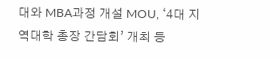대와 MBA과정 개설 MOU, ‘4대 지역대학 총장 간담회’ 개최 등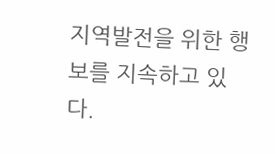지역발전을 위한 행보를 지속하고 있다.